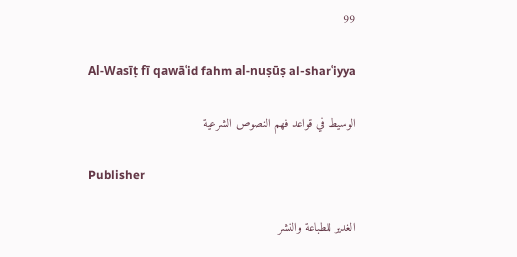99

Al-Wasīṭ fī qawāʿid fahm al-nuṣūṣ al-sharʿiyya

الوسيط في قواعد فهم النصوص الشرعية

Publisher

الغدير للطباعة والنشر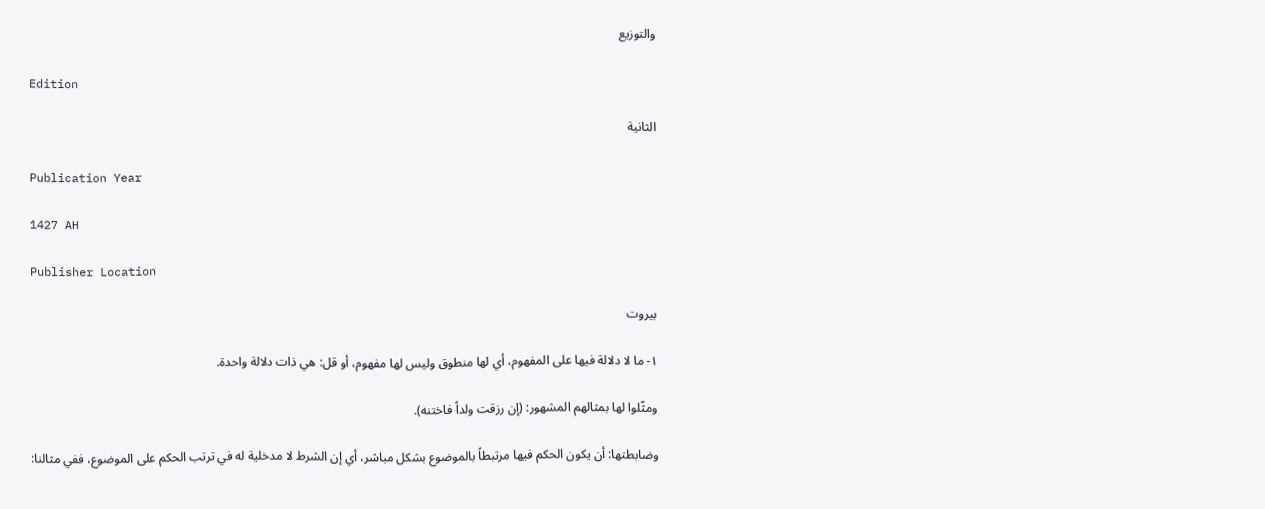والتوزيع

Edition

الثانية

Publication Year

1427 AH

Publisher Location

بيروت

١- ما لا دلالة فيها على المفهوم، أي لها منطوق وليس لها مفهوم، أو قل: هي ذات دلالة واحدة.

ومثّلوا لها بمثالهم المشهور: (إن رزقت ولداً فاختنه).

وضابطتها: أن يكون الحكم فيها مرتبطاً بالموضوع بشكل مباشر، أي إن الشرط لا مدخلية له في ترتب الحكم على الموضوع، ففي مثالنا: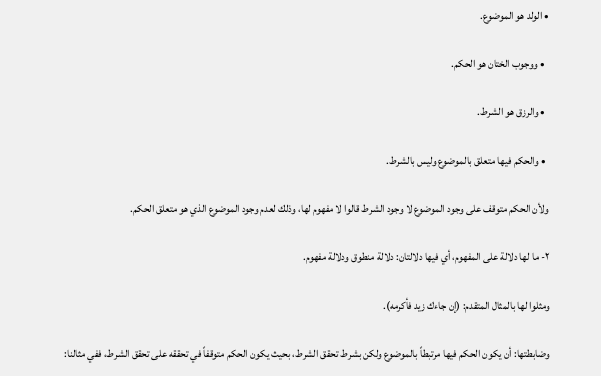• الولد هو الموضوع.

  • ووجوب الختان هو الحكم.

  • والرزق هو الشرط.

  • والحكم فيها متعلق بالموضوع وليس بالشرط.

ولأن الحكم متوقف على وجود الموضوع لا وجود الشرط قالوا لا مفهوم لها، وذلك لعدم وجود الموضوع الذي هو متعلق الحكم.

٢- ما لها دلالة على المفهوم، أي فيها دلالتان: دلالة منطوق ودلالة مفهوم.

ومثلوا لها بالمثال المتقدم: (إن جاءك زيد فأكرمه).

وضابطتها: أن يكون الحكم فيها مرتبطاً بالموضوع ولكن بشرط تحقق الشرط، بحيث يكون الحكم متوقفاً في تحققه على تحقق الشرط، ففي مثالنا: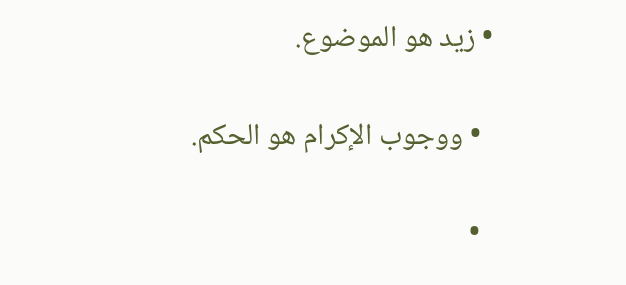• زيد هو الموضوع.

  • ووجوب الإكرام هو الحكم.

  •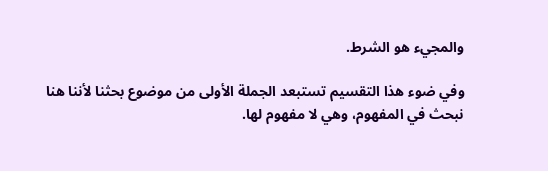والمجيء هو الشرط.

وفي ضوء هذا التقسيم تستبعد الجملة الأولى من موضوع بحثنا لأننا هنا نبحث في المفهوم، وهي لا مفهوم لها.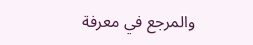والمرجع في معرفة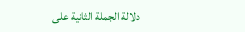دلالة الجملة الثانية على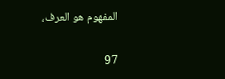المفهوم هو العرف،

97